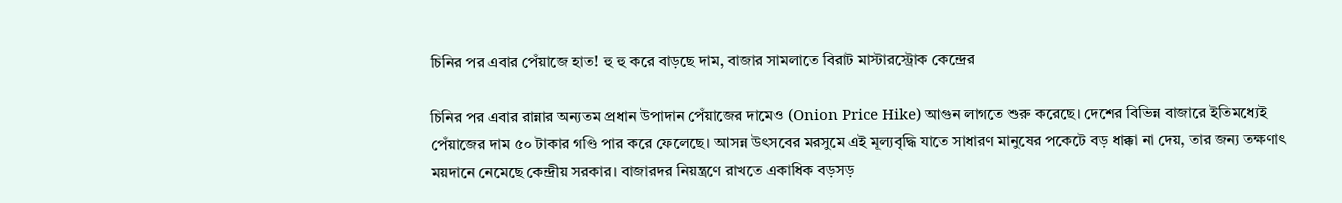চিনির পর এবার পেঁয়াজে হাত! হু হু করে বাড়ছে দাম, বাজার সামলাতে বিরাট মাস্টারস্ট্রোক কেন্দ্রের

চিনির পর এবার রান্নার অন্যতম প্রধান উপাদান পেঁয়াজের দামেও (Onion Price Hike) আগুন লাগতে শুরু করেছে। দেশের বিভিন্ন বাজারে ইতিমধ্যেই পেঁয়াজের দাম ৫০ টাকার গণ্ডি পার করে ফেলেছে। আসন্ন উৎসবের মরসুমে এই মূল্যবৃদ্ধি যাতে সাধারণ মানুষের পকেটে বড় ধাক্কা না দেয়, তার জন্য তক্ষণাৎ ময়দানে নেমেছে কেন্দ্রীয় সরকার। বাজারদর নিয়ন্ত্রণে রাখতে একাধিক বড়সড়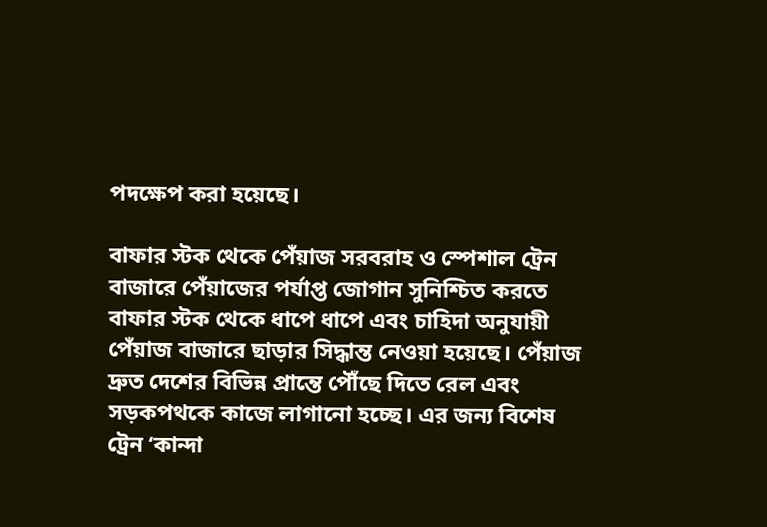পদক্ষেপ করা হয়েছে।

বাফার স্টক থেকে পেঁয়াজ সরবরাহ ও স্পেশাল ট্রেন
বাজারে পেঁয়াজের পর্যাপ্ত জোগান সুনিশ্চিত করতে বাফার স্টক থেকে ধাপে ধাপে এবং চাহিদা অনুযায়ী পেঁয়াজ বাজারে ছাড়ার সিদ্ধান্ত নেওয়া হয়েছে। পেঁয়াজ দ্রুত দেশের বিভিন্ন প্রান্তে পৌঁছে দিতে রেল এবং সড়কপথকে কাজে লাগানো হচ্ছে। এর জন্য বিশেষ ট্রেন ‘কান্দা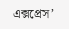এক্সপ্রেস’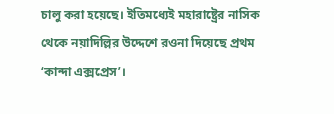চালু করা হয়েছে। ইতিমধ্যেই মহারাষ্ট্রের নাসিক থেকে নয়াদিল্লির উদ্দেশে রওনা দিয়েছে প্রথম ‘কান্দা এক্সপ্রেস’।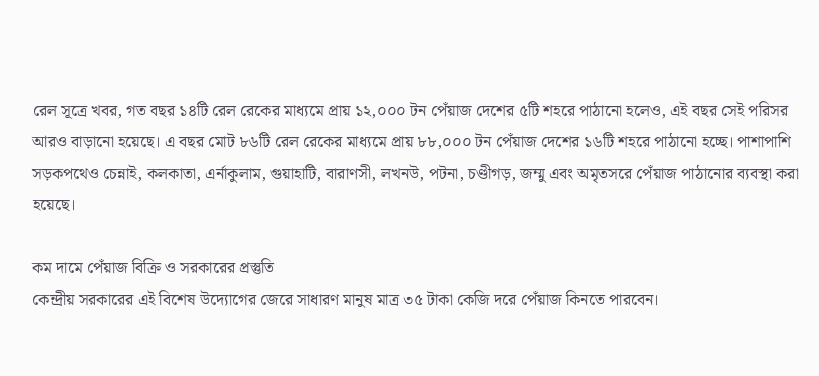রেল সূত্রে খবর, গত বছর ১৪টি রেল রেকের মাধ্যমে প্রায় ১২,০০০ টন পেঁয়াজ দেশের ৫টি শহরে পাঠানো হলেও, এই বছর সেই পরিসর আরও বাড়ানো হয়েছে। এ বছর মোট ৮৬টি রেল রেকের মাধ্যমে প্রায় ৮৮,০০০ টন পেঁয়াজ দেশের ১৬টি শহরে পাঠানো হচ্ছে। পাশাপাশি সড়কপথেও চেন্নাই, কলকাতা, এর্নাকুলাম, গুয়াহাটি, বারাণসী, লখনউ, পটনা, চণ্ডীগড়, জম্মু এবং অমৃতসরে পেঁয়াজ পাঠানোর ব্যবস্থা করা হয়েছে।

কম দামে পেঁয়াজ বিক্রি ও সরকারের প্রস্তুতি
কেন্দ্রীয় সরকারের এই বিশেষ উদ্যোগের জেরে সাধারণ মানুষ মাত্র ৩৫ টাকা কেজি দরে পেঁয়াজ কিনতে পারবেন।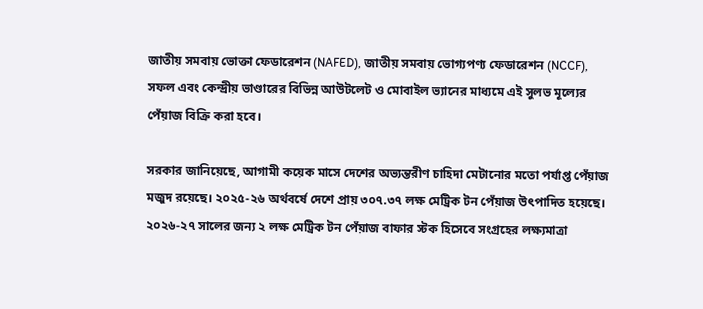জাতীয় সমবায় ভোক্তা ফেডারেশন (NAFED), জাতীয় সমবায় ভোগ্যপণ্য ফেডারেশন (NCCF), সফল এবং কেন্দ্রীয় ভাণ্ডারের বিভিন্ন আউটলেট ও মোবাইল ভ্যানের মাধ্যমে এই সুলভ মূল্যের পেঁয়াজ বিক্রি করা হবে।

সরকার জানিয়েছে, আগামী কয়েক মাসে দেশের অভ্যন্তরীণ চাহিদা মেটানোর মতো পর্যাপ্ত পেঁয়াজ মজুদ রয়েছে। ২০২৫-২৬ অর্থবর্ষে দেশে প্রায় ৩০৭.৩৭ লক্ষ মেট্রিক টন পেঁয়াজ উৎপাদিত হয়েছে। ২০২৬-২৭ সালের জন্য ২ লক্ষ মেট্রিক টন পেঁয়াজ বাফার স্টক হিসেবে সংগ্রহের লক্ষ্যমাত্রা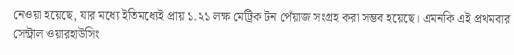নেওয়া হয়েছে, যার মধ্যে ইতিমধ্যেই প্রায় ১.২১ লক্ষ মেট্রিক টন পেঁয়াজ সংগ্রহ করা সম্ভব হয়েছে। এমনকি এই প্রথমবার সেন্ট্রাল ওয়ারহাউসিং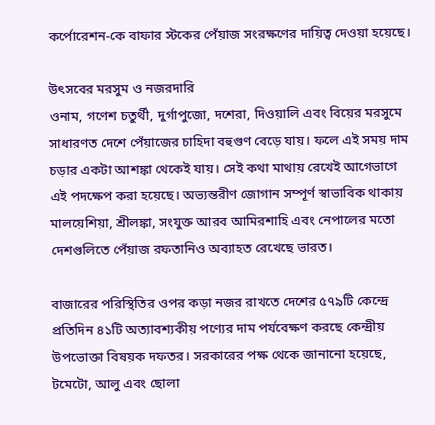কর্পোরেশন-কে বাফার স্টকের পেঁয়াজ সংরক্ষণের দায়িত্ব দেওয়া হয়েছে।

উৎসবের মরসুম ও নজরদারি
ওনাম, গণেশ চতুর্থী, দুর্গাপুজো, দশেরা, দিওয়ালি এবং বিয়ের মরসুমে সাধারণত দেশে পেঁয়াজের চাহিদা বহুগুণ বেড়ে যায়। ফলে এই সময় দাম চড়ার একটা আশঙ্কা থেকেই যায়। সেই কথা মাথায় রেখেই আগেভাগে এই পদক্ষেপ করা হয়েছে। অভ্যন্তরীণ জোগান সম্পূর্ণ স্বাভাবিক থাকায় মালয়েশিয়া, শ্রীলঙ্কা, সংযুক্ত আরব আমিরশাহি এবং নেপালের মতো দেশগুলিতে পেঁয়াজ রফতানিও অব্যাহত রেখেছে ভারত।

বাজারের পরিস্থিতির ওপর কড়া নজর রাখতে দেশের ৫৭৯টি কেন্দ্রে প্রতিদিন ৪১টি অত্যাবশ্যকীয় পণ্যের দাম পর্যবেক্ষণ করছে কেন্দ্রীয় উপভোক্তা বিষয়ক দফতর। সরকারের পক্ষ থেকে জানানো হয়েছে, টমেটো, আলু এবং ছোলা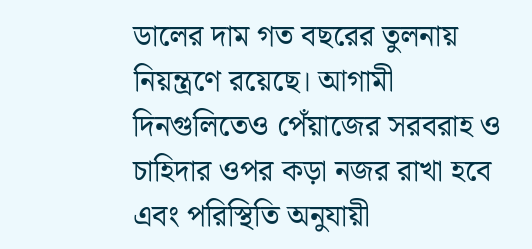ডালের দাম গত বছরের তুলনায় নিয়ন্ত্রণে রয়েছে। আগামী দিনগুলিতেও পেঁয়াজের সরবরাহ ও চাহিদার ওপর কড়া নজর রাখা হবে এবং পরিস্থিতি অনুযায়ী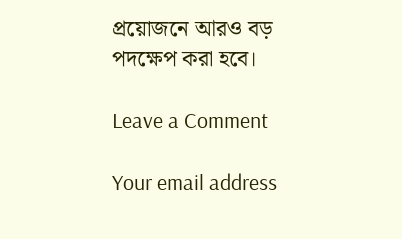প্রয়োজনে আরও বড় পদক্ষেপ করা হবে।

Leave a Comment

Your email address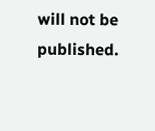will not be published.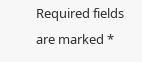Required fields are marked *